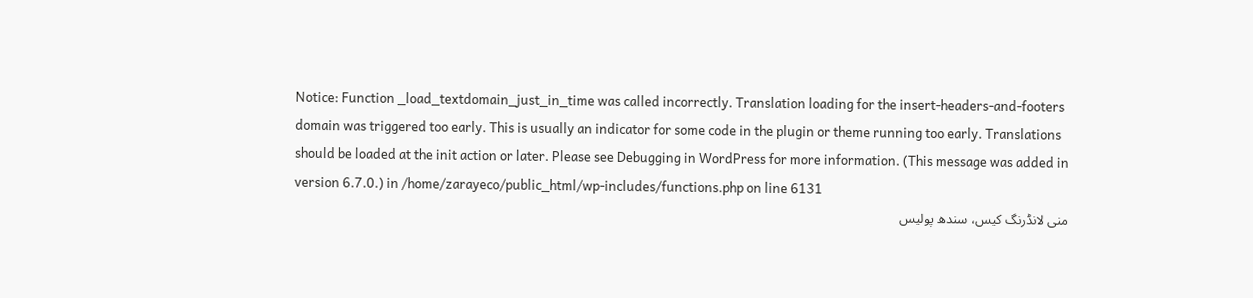Notice: Function _load_textdomain_just_in_time was called incorrectly. Translation loading for the insert-headers-and-footers domain was triggered too early. This is usually an indicator for some code in the plugin or theme running too early. Translations should be loaded at the init action or later. Please see Debugging in WordPress for more information. (This message was added in version 6.7.0.) in /home/zarayeco/public_html/wp-includes/functions.php on line 6131
منی لانڈرنگ کیس، سندھ پولیس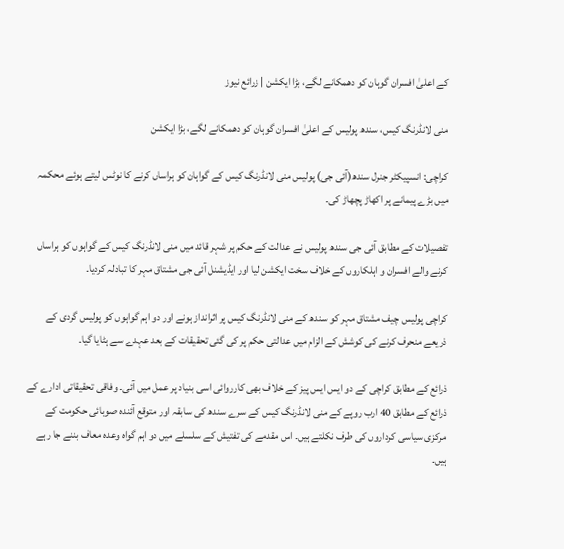کے اعلیٰ‌ افسران گوہان کو دھمکانے لگے، بڑا ایکشن | زرائع نیوز

منی لانڈرنگ کیس، سندھ پولیس کے اعلیٰ‌ افسران گوہان کو دھمکانے لگے، بڑا ایکشن

کراچی: انسپیکٹر جنرل سندھ(آئی جی) پولیس منی لانڈرنگ کیس کے گواہان کو ہراساں کرنے کا نوٹس لیتے ہوئے محکمہ میں بڑے پیمانے پر اکھاڑ پچھاڑ کی۔

تفصیلات کے مطابق آئی جی سندھ پولیس نے عدالت کے حکم پر شہر قائد میں منی لانڈرنگ کیس کے گواہوں کو ہراساں  کرنے والے افسران و اہلکاروں کے خلاف سخت ایکشن لیا اور ایڈیشنل آئی جی مشتاق مہر کا تبادلہ کردیا۔

کراچی پولیس چیف مشتاق مہر کو سندھ کے منی لانڈرنگ کیس پر اثرانداز ہونے اور دو اہم گواہوں کو پولیس گردی کے ذریعے منحرف کرنے کی کوشش کے الزام میں عدالتی حکم پر کی گئی تحقیقات کے بعد عہدے سے ہٹایا گیا۔

ذرائع کے مطابق کراچی کے دو ایس ایس پیز کے خلاف بھی کارروائی اسی بنیاد پر عمل میں آئی۔ وفاقی تحقیقاتی ادارے کے ذرائع کے مطابق 40 ارب روپے کے منی لانڈرنگ کیس کے سرے سندھ کی سابقہ اور متوقع آئندہ صوبائی حکومت کے مرکزی سیاسی کرداروں کی طرف نکلتے ہیں۔ اس مقدمے کی تفتیش کے سلسلے میں دو اہم گواہ وعدہ معاف بننے جا رہے ہیں۔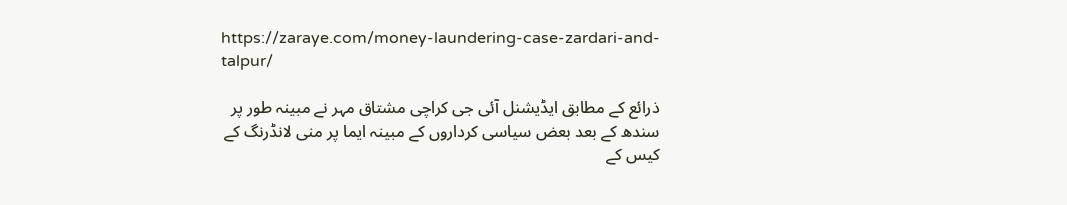https://zaraye.com/money-laundering-case-zardari-and-talpur/

ذرائع کے مطابق ایڈیشنل آئی جی کراچی مشتاق مہر نے مبینہ طور پر سندھ کے بعد بعض سیاسی کرداروں کے مبینہ ایما پر منی لانڈرنگ کے کیس کے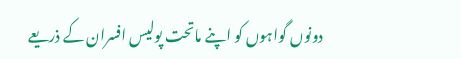دونوں گواہوں کو اپنے ماتحت پولیس افسران کے ذریعے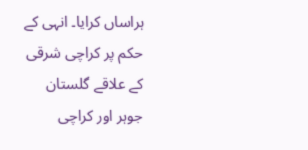ہراساں کرایا۔ انہی کے حکم پر کراچی شرقی کے علاقے گلستان جوہر اور کراچی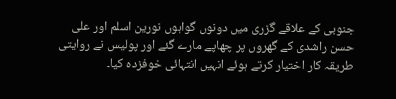جنوبی کے علاقے گزری میں دونوں گواہوں نورین اسلم اور علی حسن راشدی کے گھروں پر چھاپے مارے گئے اور پولیس نے روایتی طریقہ کار اختیار کرتے ہوئے انہیں انتہائی خوفزدہ کیا۔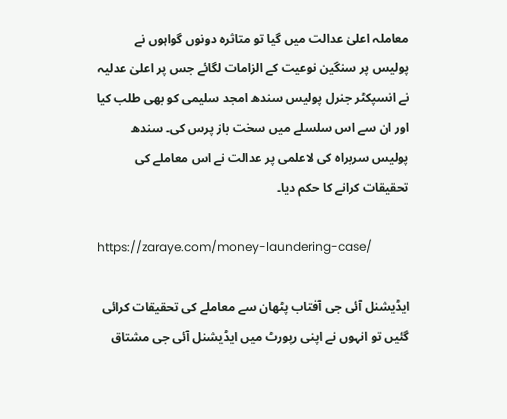معاملہ اعلیٰ عدالت میں گیا تو متاثرہ دونوں گواہوں نے پولیس پر سنگین نوعیت کے الزامات لگائے جس پر اعلیٰ عدلیہ نے انسپکٹر جنرل پولیس سندھ امجد سلیمی کو بھی طلب کیا اور ان سے اس سلسلے میں سخت باز پرس کی۔ سندھ پولیس سربراہ کی لاعلمی پر عدالت نے اس معاملے کی تحقیقات کرانے کا حکم دیا۔

https://zaraye.com/money-laundering-case/

ایڈیشنل آئی جی آفتاب پٹھان سے معاملے کی تحقیقات کرائی گئیں تو انہوں نے اپنی رپورٹ میں ایڈیشنل آئی جی مشتاق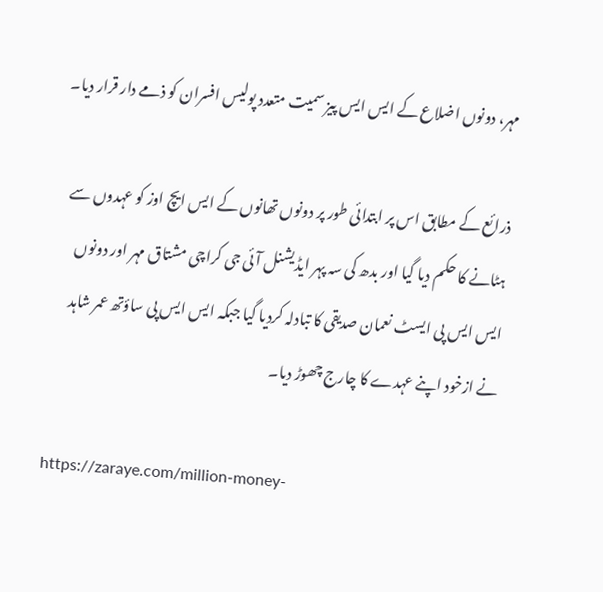مہر، دونوں اضلاع کے ایس ایس پیز سمیت متعدد پولیس افسران کو ذمے دار قرار دیا۔

ذرائع کے مطابق اس پر ابتدائی طور پر دونوں تھانوں کے ایس ایچ اوز کو عہدوں سے ہٹانے کا حکم دیا گیا اور بدھ کی سہ پہر ایڈیشنل آئی جی کراچی مشتاق مہر اور دونوں ایس ایس پی ایسٹ نعمان صدیقی کا تبادلہ کردیا گیا جبکہ ایس ایس پی ساؤتھ عمر شاہد نے ازخود اپنے عہدے کا چارج چھوڑ دیا۔

https://zaraye.com/million-money-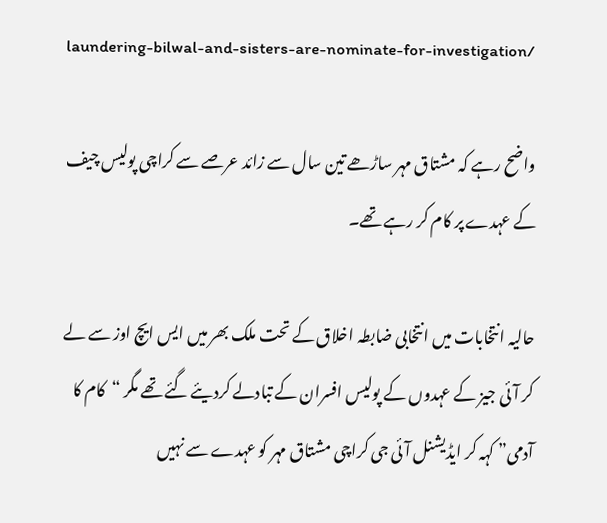laundering-bilwal-and-sisters-are-nominate-for-investigation/

واضح رہے کہ مشتاق مہر ساڑھے تین سال سے زائد عرصے سے کراچی پولیس چیف کے عہدے پر کام کر رہے تھے۔

حالیہ انتخابات میں انتخابی ضابطہ اخلاق کے تحت ملک بھر میں ایس ایچ اوز سے لے کر آئی جیز کے عہدوں کے پولیس افسران کے تبادلے کردیئے گئے تھے مگر “کام کا آدمی” کہہ کر ایڈیشنل آئی جی کراچی مشتاق مہر کو عہدے سے نہیں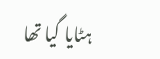ہٹایا گیا تھا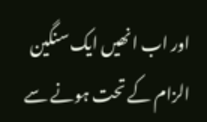اور اب انھیں ایک سنگین الزام کے تحت ہونے سے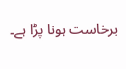برخاست ہونا پڑا ہے۔